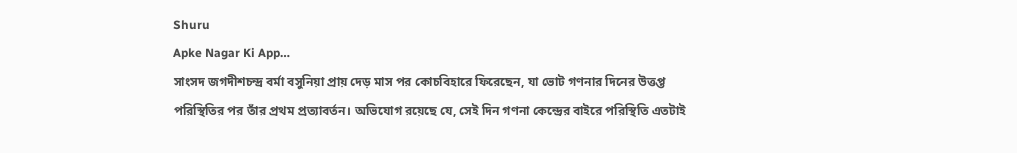Shuru
Apke Nagar Ki App…
সাংসদ জগদীশচন্দ্র বর্মা বসুনিয়া প্রায় দেড় মাস পর কোচবিহারে ফিরেছেন, যা ভোট গণনার দিনের উত্তপ্ত পরিস্থিতির পর তাঁর প্রথম প্রত্যাবর্তন। অভিযোগ রয়েছে যে, সেই দিন গণনা কেন্দ্রের বাইরে পরিস্থিতি এতটাই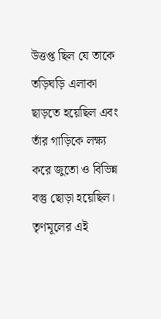উত্তপ্ত ছিল যে তাকে তড়িঘড়ি এলাকা ছাড়তে হয়েছিল এবং তাঁর গাড়িকে লক্ষ্য করে জুতো ও বিভিন্ন বস্তু ছোড়া হয়েছিল। তৃণমূলের এই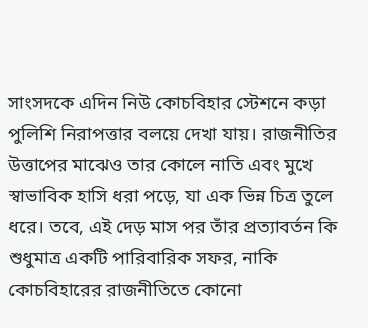সাংসদকে এদিন নিউ কোচবিহার স্টেশনে কড়া পুলিশি নিরাপত্তার বলয়ে দেখা যায়। রাজনীতির উত্তাপের মাঝেও তার কোলে নাতি এবং মুখে স্বাভাবিক হাসি ধরা পড়ে, যা এক ভিন্ন চিত্র তুলে ধরে। তবে, এই দেড় মাস পর তাঁর প্রত্যাবর্তন কি শুধুমাত্র একটি পারিবারিক সফর, নাকি কোচবিহারের রাজনীতিতে কোনো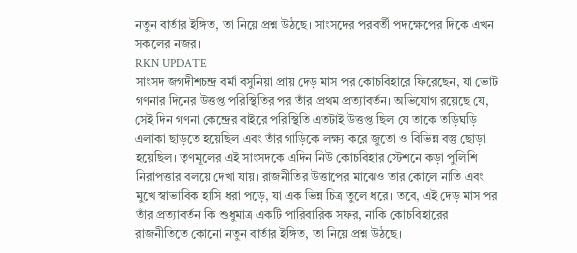নতুন বার্তার ইঙ্গিত, তা নিয়ে প্রশ্ন উঠছে। সাংসদের পরবর্তী পদক্ষেপের দিকে এখন সকলের নজর।
RKN UPDATE
সাংসদ জগদীশচন্দ্র বর্মা বসুনিয়া প্রায় দেড় মাস পর কোচবিহারে ফিরেছেন, যা ভোট গণনার দিনের উত্তপ্ত পরিস্থিতির পর তাঁর প্রথম প্রত্যাবর্তন। অভিযোগ রয়েছে যে, সেই দিন গণনা কেন্দ্রের বাইরে পরিস্থিতি এতটাই উত্তপ্ত ছিল যে তাকে তড়িঘড়ি এলাকা ছাড়তে হয়েছিল এবং তাঁর গাড়িকে লক্ষ্য করে জুতো ও বিভিন্ন বস্তু ছোড়া হয়েছিল। তৃণমূলের এই সাংসদকে এদিন নিউ কোচবিহার স্টেশনে কড়া পুলিশি নিরাপত্তার বলয়ে দেখা যায়। রাজনীতির উত্তাপের মাঝেও তার কোলে নাতি এবং মুখে স্বাভাবিক হাসি ধরা পড়ে, যা এক ভিন্ন চিত্র তুলে ধরে। তবে, এই দেড় মাস পর তাঁর প্রত্যাবর্তন কি শুধুমাত্র একটি পারিবারিক সফর, নাকি কোচবিহারের রাজনীতিতে কোনো নতুন বার্তার ইঙ্গিত, তা নিয়ে প্রশ্ন উঠছে।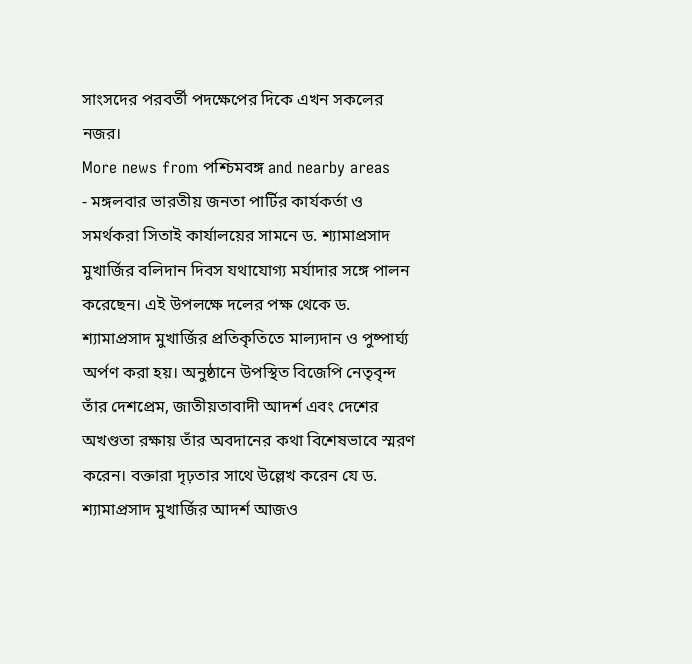সাংসদের পরবর্তী পদক্ষেপের দিকে এখন সকলের নজর।
More news from পশ্চিমবঙ্গ and nearby areas
- মঙ্গলবার ভারতীয় জনতা পার্টির কার্যকর্তা ও সমর্থকরা সিতাই কার্যালয়ের সামনে ড. শ্যামাপ্রসাদ মুখার্জির বলিদান দিবস যথাযোগ্য মর্যাদার সঙ্গে পালন করেছেন। এই উপলক্ষে দলের পক্ষ থেকে ড. শ্যামাপ্রসাদ মুখার্জির প্রতিকৃতিতে মাল্যদান ও পুষ্পার্ঘ্য অর্পণ করা হয়। অনুষ্ঠানে উপস্থিত বিজেপি নেতৃবৃন্দ তাঁর দেশপ্রেম, জাতীয়তাবাদী আদর্শ এবং দেশের অখণ্ডতা রক্ষায় তাঁর অবদানের কথা বিশেষভাবে স্মরণ করেন। বক্তারা দৃঢ়তার সাথে উল্লেখ করেন যে ড. শ্যামাপ্রসাদ মুখার্জির আদর্শ আজও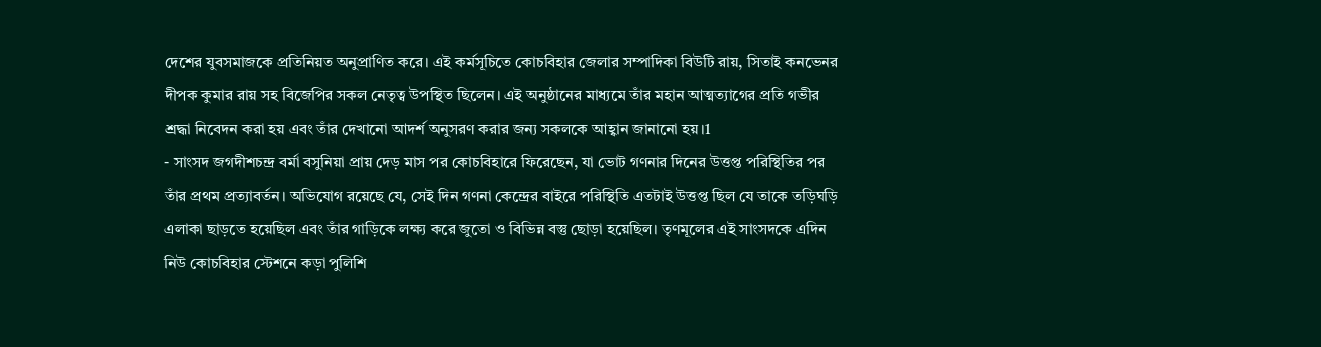দেশের যুবসমাজকে প্রতিনিয়ত অনুপ্রাণিত করে। এই কর্মসূচিতে কোচবিহার জেলার সম্পাদিকা বিউটি রায়, সিতাই কনভেনর দীপক কুমার রায় সহ বিজেপির সকল নেতৃত্ব উপস্থিত ছিলেন। এই অনুষ্ঠানের মাধ্যমে তাঁর মহান আত্মত্যাগের প্রতি গভীর শ্রদ্ধা নিবেদন করা হয় এবং তাঁর দেখানো আদর্শ অনুসরণ করার জন্য সকলকে আহ্বান জানানো হয়।1
- সাংসদ জগদীশচন্দ্র বর্মা বসুনিয়া প্রায় দেড় মাস পর কোচবিহারে ফিরেছেন, যা ভোট গণনার দিনের উত্তপ্ত পরিস্থিতির পর তাঁর প্রথম প্রত্যাবর্তন। অভিযোগ রয়েছে যে, সেই দিন গণনা কেন্দ্রের বাইরে পরিস্থিতি এতটাই উত্তপ্ত ছিল যে তাকে তড়িঘড়ি এলাকা ছাড়তে হয়েছিল এবং তাঁর গাড়িকে লক্ষ্য করে জুতো ও বিভিন্ন বস্তু ছোড়া হয়েছিল। তৃণমূলের এই সাংসদকে এদিন নিউ কোচবিহার স্টেশনে কড়া পুলিশি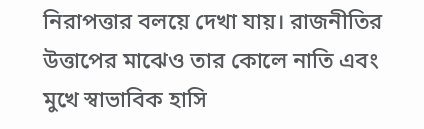নিরাপত্তার বলয়ে দেখা যায়। রাজনীতির উত্তাপের মাঝেও তার কোলে নাতি এবং মুখে স্বাভাবিক হাসি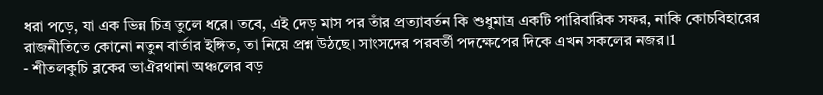ধরা পড়ে, যা এক ভিন্ন চিত্র তুলে ধরে। তবে, এই দেড় মাস পর তাঁর প্রত্যাবর্তন কি শুধুমাত্র একটি পারিবারিক সফর, নাকি কোচবিহারের রাজনীতিতে কোনো নতুন বার্তার ইঙ্গিত, তা নিয়ে প্রশ্ন উঠছে। সাংসদের পরবর্তী পদক্ষেপের দিকে এখন সকলের নজর।1
- শীতলকুচি ব্লকের ভাঐরথানা অঞ্চলের বড়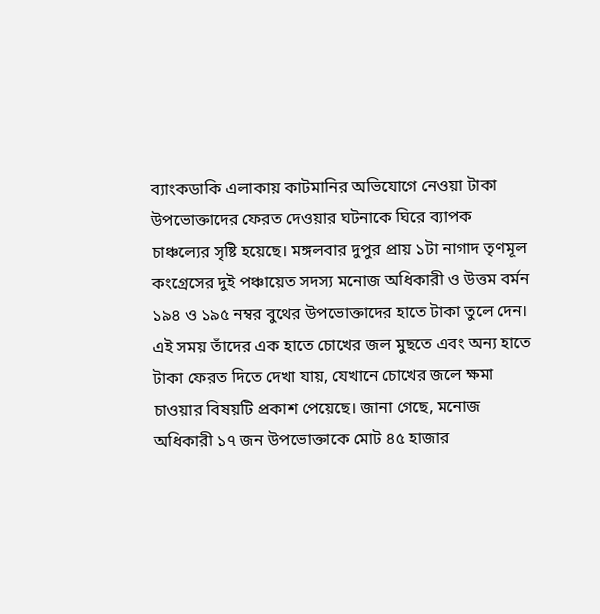ব্যাংকডাকি এলাকায় কাটমানির অভিযোগে নেওয়া টাকা উপভোক্তাদের ফেরত দেওয়ার ঘটনাকে ঘিরে ব্যাপক চাঞ্চল্যের সৃষ্টি হয়েছে। মঙ্গলবার দুপুর প্রায় ১টা নাগাদ তৃণমূল কংগ্রেসের দুই পঞ্চায়েত সদস্য মনোজ অধিকারী ও উত্তম বর্মন ১৯৪ ও ১৯৫ নম্বর বুথের উপভোক্তাদের হাতে টাকা তুলে দেন। এই সময় তাঁদের এক হাতে চোখের জল মুছতে এবং অন্য হাতে টাকা ফেরত দিতে দেখা যায়, যেখানে চোখের জলে ক্ষমা চাওয়ার বিষয়টি প্রকাশ পেয়েছে। জানা গেছে, মনোজ অধিকারী ১৭ জন উপভোক্তাকে মোট ৪৫ হাজার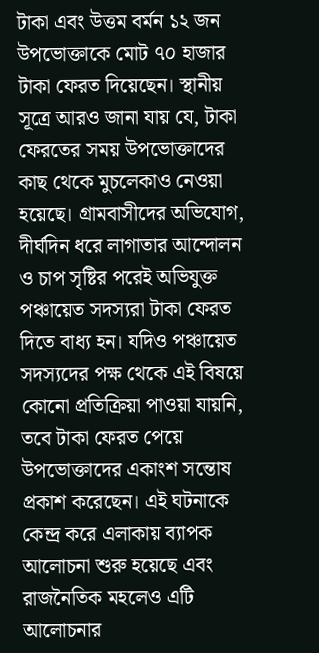টাকা এবং উত্তম বর্মন ১২ জন উপভোক্তাকে মোট ৭০ হাজার টাকা ফেরত দিয়েছেন। স্থানীয় সূত্রে আরও জানা যায় যে, টাকা ফেরতের সময় উপভোক্তাদের কাছ থেকে মুচলেকাও নেওয়া হয়েছে। গ্রামবাসীদের অভিযোগ, দীর্ঘদিন ধরে লাগাতার আন্দোলন ও চাপ সৃষ্টির পরেই অভিযুক্ত পঞ্চায়েত সদস্যরা টাকা ফেরত দিতে বাধ্য হন। যদিও পঞ্চায়েত সদস্যদের পক্ষ থেকে এই বিষয়ে কোনো প্রতিক্রিয়া পাওয়া যায়নি, তবে টাকা ফেরত পেয়ে উপভোক্তাদের একাংশ সন্তোষ প্রকাশ করেছেন। এই ঘটনাকে কেন্দ্র করে এলাকায় ব্যাপক আলোচনা শুরু হয়েছে এবং রাজনৈতিক মহলেও এটি আলোচনার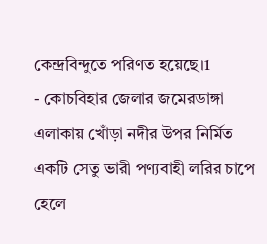কেন্দ্রবিন্দুতে পরিণত হয়েছে।1
- কোচবিহার জেলার জমেরডাঙ্গা এলাকায় খোঁড়া নদীর উপর নির্মিত একটি সেতু ভারী পণ্যবাহী লরির চাপে হেলে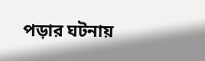পড়ার ঘটনায়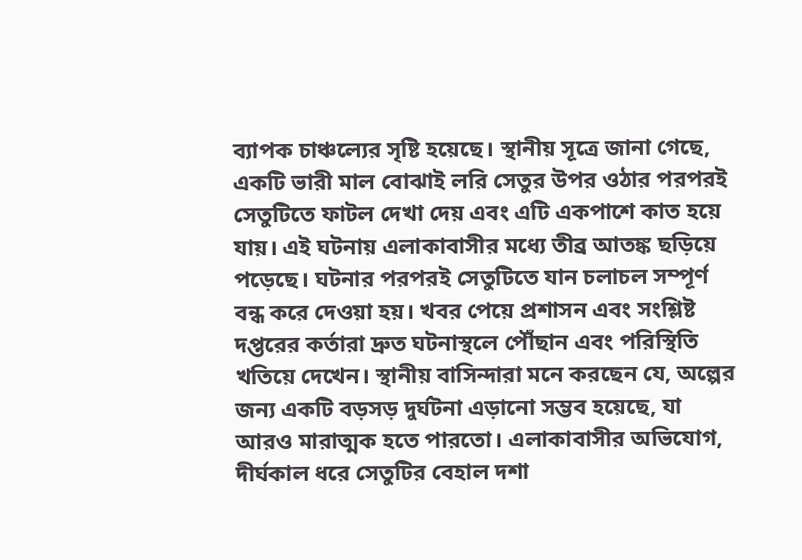ব্যাপক চাঞ্চল্যের সৃষ্টি হয়েছে। স্থানীয় সূত্রে জানা গেছে, একটি ভারী মাল বোঝাই লরি সেতুর উপর ওঠার পরপরই সেতুটিতে ফাটল দেখা দেয় এবং এটি একপাশে কাত হয়ে যায়। এই ঘটনায় এলাকাবাসীর মধ্যে তীব্র আতঙ্ক ছড়িয়ে পড়েছে। ঘটনার পরপরই সেতুটিতে যান চলাচল সম্পূর্ণ বন্ধ করে দেওয়া হয়। খবর পেয়ে প্রশাসন এবং সংশ্লিষ্ট দপ্তরের কর্তারা দ্রুত ঘটনাস্থলে পৌঁছান এবং পরিস্থিতি খতিয়ে দেখেন। স্থানীয় বাসিন্দারা মনে করছেন যে, অল্পের জন্য একটি বড়সড় দুর্ঘটনা এড়ানো সম্ভব হয়েছে, যা আরও মারাত্মক হতে পারতো। এলাকাবাসীর অভিযোগ, দীর্ঘকাল ধরে সেতুটির বেহাল দশা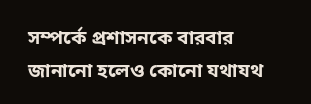সম্পর্কে প্রশাসনকে বারবার জানানো হলেও কোনো যথাযথ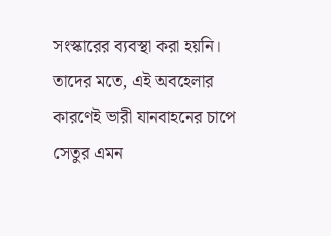সংস্কারের ব্যবস্থা করা হয়নি। তাদের মতে, এই অবহেলার কারণেই ভারী যানবাহনের চাপে সেতুর এমন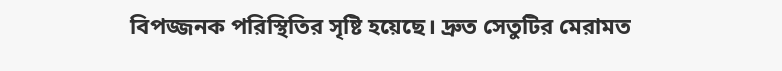বিপজ্জনক পরিস্থিতির সৃষ্টি হয়েছে। দ্রুত সেতুটির মেরামত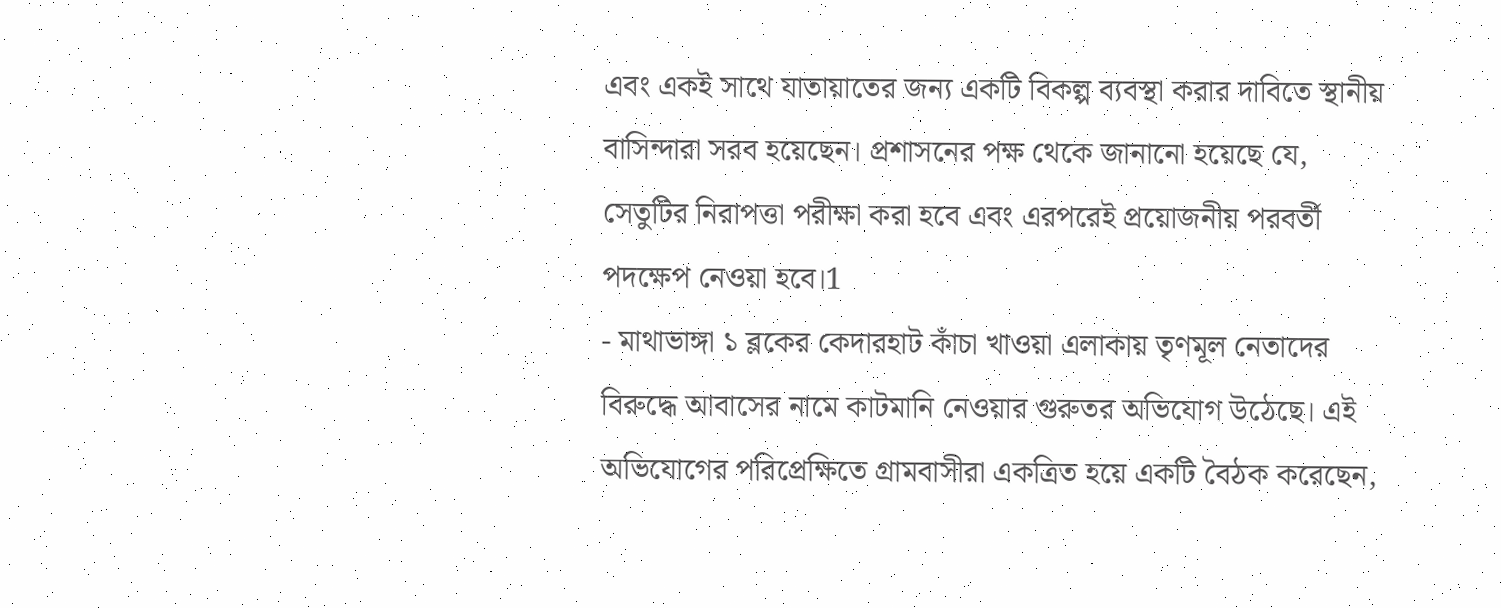এবং একই সাথে যাতায়াতের জন্য একটি বিকল্প ব্যবস্থা করার দাবিতে স্থানীয় বাসিন্দারা সরব হয়েছেন। প্রশাসনের পক্ষ থেকে জানানো হয়েছে যে, সেতুটির নিরাপত্তা পরীক্ষা করা হবে এবং এরপরেই প্রয়োজনীয় পরবর্তী পদক্ষেপ নেওয়া হবে।1
- মাথাভাঙ্গা ১ ব্লকের কেদারহাট কাঁচা খাওয়া এলাকায় তৃণমূল নেতাদের বিরুদ্ধে আবাসের নামে কাটমানি নেওয়ার গুরুতর অভিযোগ উঠেছে। এই অভিযোগের পরিপ্রেক্ষিতে গ্রামবাসীরা একত্রিত হয়ে একটি বৈঠক করেছেন,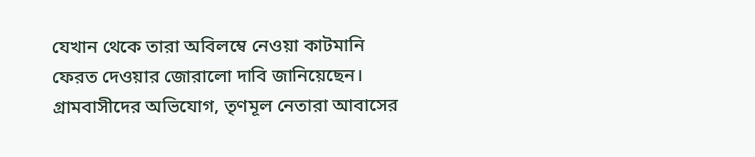যেখান থেকে তারা অবিলম্বে নেওয়া কাটমানি ফেরত দেওয়ার জোরালো দাবি জানিয়েছেন। গ্রামবাসীদের অভিযোগ, তৃণমূল নেতারা আবাসের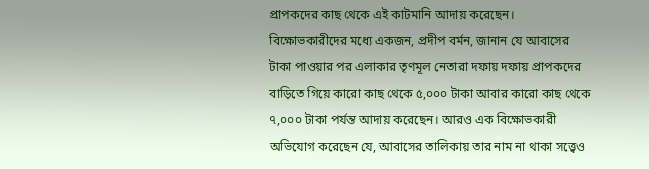প্রাপকদের কাছ থেকে এই কাটমানি আদায় করেছেন। বিক্ষোভকারীদের মধ্যে একজন, প্রদীপ বর্মন, জানান যে আবাসের টাকা পাওয়ার পর এলাকার তৃণমূল নেতারা দফায় দফায় প্রাপকদের বাড়িতে গিয়ে কারো কাছ থেকে ৫,০০০ টাকা আবার কারো কাছ থেকে ৭,০০০ টাকা পর্যন্ত আদায় করেছেন। আরও এক বিক্ষোভকারী অভিযোগ করেছেন যে, আবাসের তালিকায় তার নাম না থাকা সত্ত্বেও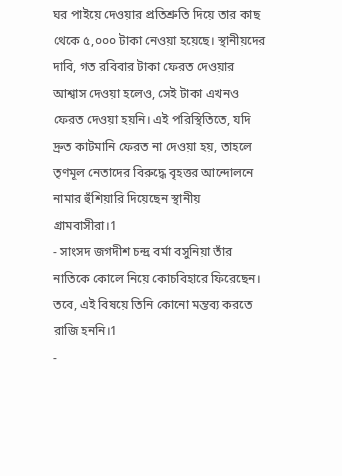ঘর পাইয়ে দেওয়ার প্রতিশ্রুতি দিয়ে তার কাছ থেকে ৫,০০০ টাকা নেওয়া হয়েছে। স্থানীয়দের দাবি, গত রবিবার টাকা ফেরত দেওয়ার আশ্বাস দেওয়া হলেও, সেই টাকা এখনও ফেরত দেওয়া হয়নি। এই পরিস্থিতিতে, যদি দ্রুত কাটমানি ফেরত না দেওয়া হয়, তাহলে তৃণমূল নেতাদের বিরুদ্ধে বৃহত্তর আন্দোলনে নামার হুঁশিয়ারি দিয়েছেন স্থানীয় গ্রামবাসীরা।1
- সাংসদ জগদীশ চন্দ্র বর্মা বসুনিয়া তাঁর নাতিকে কোলে নিয়ে কোচবিহারে ফিরেছেন। তবে, এই বিষয়ে তিনি কোনো মন্তব্য করতে রাজি হননি।1
-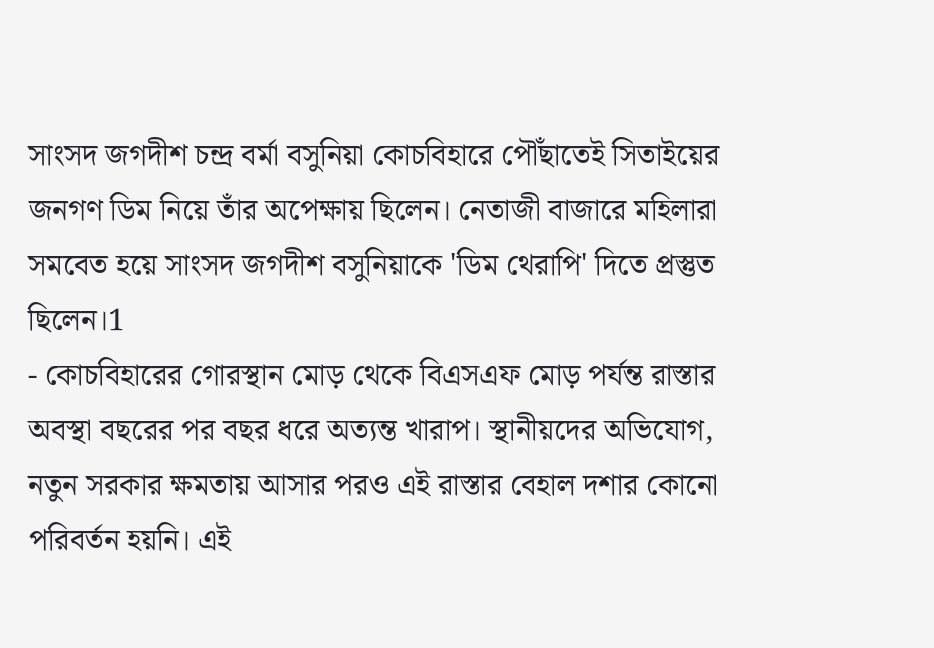সাংসদ জগদীশ চন্দ্র বর্মা বসুনিয়া কোচবিহারে পৌঁছাতেই সিতাইয়ের জনগণ ডিম নিয়ে তাঁর অপেক্ষায় ছিলেন। নেতাজী বাজারে মহিলারা সমবেত হয়ে সাংসদ জগদীশ বসুনিয়াকে 'ডিম থেরাপি' দিতে প্রস্তুত ছিলেন।1
- কোচবিহারের গোরস্থান মোড় থেকে বিএসএফ মোড় পর্যন্ত রাস্তার অবস্থা বছরের পর বছর ধরে অত্যন্ত খারাপ। স্থানীয়দের অভিযোগ, নতুন সরকার ক্ষমতায় আসার পরও এই রাস্তার বেহাল দশার কোনো পরিবর্তন হয়নি। এই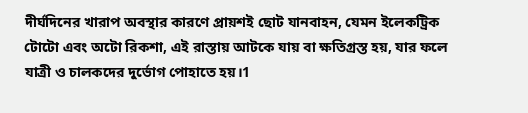দীর্ঘদিনের খারাপ অবস্থার কারণে প্রায়শই ছোট যানবাহন, যেমন ইলেকট্রিক টোটো এবং অটো রিকশা, এই রাস্তায় আটকে যায় বা ক্ষতিগ্রস্ত হয়, যার ফলে যাত্রী ও চালকদের দুর্ভোগ পোহাতে হয়।1